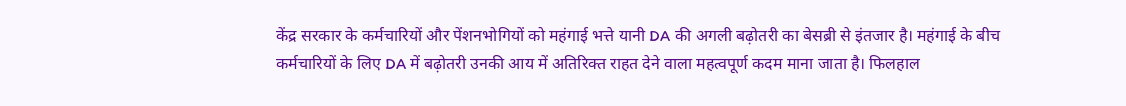केंद्र सरकार के कर्मचारियों और पेंशनभोगियों को महंगाई भत्ते यानी DA की अगली बढ़ोतरी का बेसब्री से इंतजार है। महंगाई के बीच कर्मचारियों के लिए DA में बढ़ोतरी उनकी आय में अतिरिक्त राहत देने वाला महत्वपूर्ण कदम माना जाता है। फिलहाल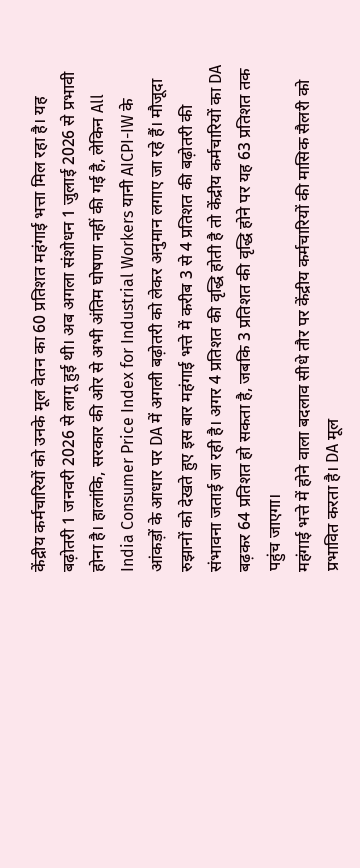केंद्रीय कर्मचारियों को उनके मूल वेतन का 60 प्रतिशत महंगाई भत्ता मिल रहा है। यह बढ़ोतरी 1 जनवरी 2026 से लागू हुई थी। अब अगला संशोधन 1 जुलाई 2026 से प्रभावी होना है। हालांकि, सरकार की ओर से अभी अंतिम घोषणा नहीं की गई है, लेकिन All India Consumer Price Index for Industrial Workers यानी AICPI-IW के आंकड़ों के आधार पर DA में अगली बढ़ोतरी को लेकर अनुमान लगाए जा रहे हैं। मौजूदा रुझानों को देखते हुए इस बार महंगाई भत्ते में करीब 3 से 4 प्रतिशत की बढ़ोतरी की संभावना जताई जा रही है। अगर 4 प्रतिशत की वृद्धि होती है तो केंद्रीय कर्मचारियों का DA बढ़कर 64 प्रतिशत हो सकता है, जबकि 3 प्रतिशत की वृद्धि होने पर यह 63 प्रतिशत तक पहुंच जाएगा।
महंगाई भत्ते में होने वाला बदलाव सीधे तौर पर केंद्रीय कर्मचारियों की मासिक सैलरी को प्रभावित करता है। DA मूल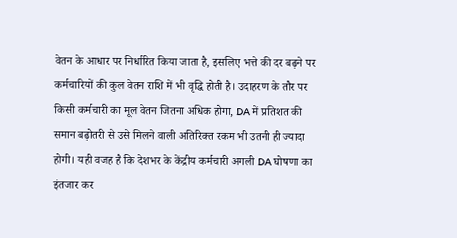वेतन के आधार पर निर्धारित किया जाता है, इसलिए भत्ते की दर बढ़ने पर कर्मचारियों की कुल वेतन राशि में भी वृद्धि होती है। उदाहरण के तौर पर किसी कर्मचारी का मूल वेतन जितना अधिक होगा, DA में प्रतिशत की समान बढ़ोतरी से उसे मिलने वाली अतिरिक्त रकम भी उतनी ही ज्यादा होगी। यही वजह है कि देशभर के केंद्रीय कर्मचारी अगली DA घोषणा का इंतजार कर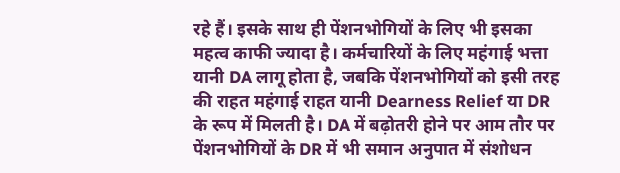रहे हैं। इसके साथ ही पेंशनभोगियों के लिए भी इसका महत्व काफी ज्यादा है। कर्मचारियों के लिए महंगाई भत्ता यानी DA लागू होता है, जबकि पेंशनभोगियों को इसी तरह की राहत महंगाई राहत यानी Dearness Relief या DR के रूप में मिलती है। DA में बढ़ोतरी होने पर आम तौर पर पेंशनभोगियों के DR में भी समान अनुपात में संशोधन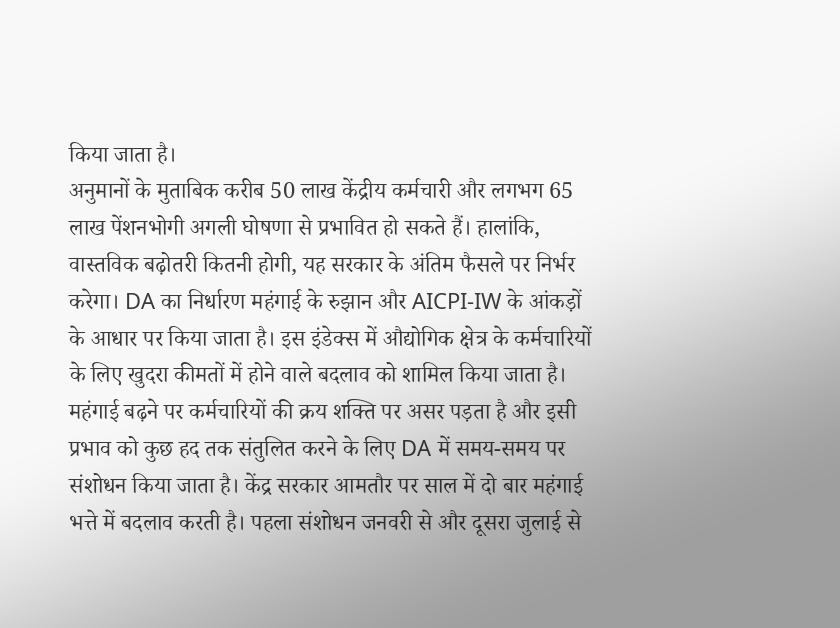किया जाता है।
अनुमानों के मुताबिक करीब 50 लाख केंद्रीय कर्मचारी और लगभग 65 लाख पेंशनभोगी अगली घोषणा से प्रभावित हो सकते हैं। हालांकि, वास्तविक बढ़ोतरी कितनी होगी, यह सरकार के अंतिम फैसले पर निर्भर करेगा। DA का निर्धारण महंगाई के रुझान और AICPI-IW के आंकड़ों के आधार पर किया जाता है। इस इंडेक्स में औद्योगिक क्षेत्र के कर्मचारियों के लिए खुदरा कीमतों में होने वाले बदलाव को शामिल किया जाता है। महंगाई बढ़ने पर कर्मचारियों की क्रय शक्ति पर असर पड़ता है और इसी प्रभाव को कुछ हद तक संतुलित करने के लिए DA में समय-समय पर संशोधन किया जाता है। केंद्र सरकार आमतौर पर साल में दो बार महंगाई भत्ते में बदलाव करती है। पहला संशोधन जनवरी से और दूसरा जुलाई से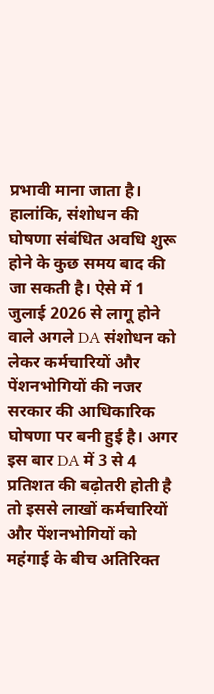प्रभावी माना जाता है। हालांकि, संशोधन की घोषणा संबंधित अवधि शुरू होने के कुछ समय बाद की जा सकती है। ऐसे में 1 जुलाई 2026 से लागू होने वाले अगले DA संशोधन को लेकर कर्मचारियों और पेंशनभोगियों की नजर सरकार की आधिकारिक घोषणा पर बनी हुई है। अगर इस बार DA में 3 से 4 प्रतिशत की बढ़ोतरी होती है तो इससे लाखों कर्मचारियों और पेंशनभोगियों को महंगाई के बीच अतिरिक्त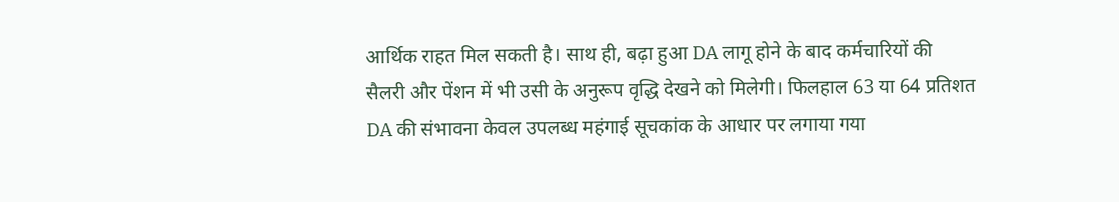आर्थिक राहत मिल सकती है। साथ ही, बढ़ा हुआ DA लागू होने के बाद कर्मचारियों की सैलरी और पेंशन में भी उसी के अनुरूप वृद्धि देखने को मिलेगी। फिलहाल 63 या 64 प्रतिशत DA की संभावना केवल उपलब्ध महंगाई सूचकांक के आधार पर लगाया गया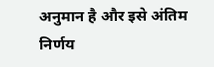अनुमान है और इसे अंतिम निर्णय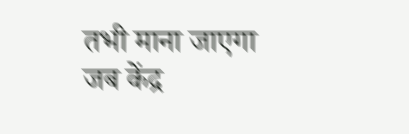तभी माना जाएगा जब केंद्र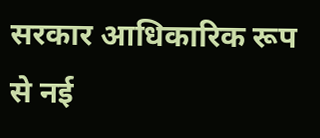सरकार आधिकारिक रूप से नई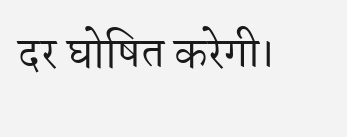दर घोषित करेगी।